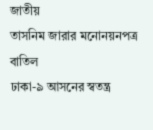জাতীয়
তাসনিম জারার মনোনয়নপত্র বাতিল
ঢাকা-৯ আসনের স্বতন্ত্র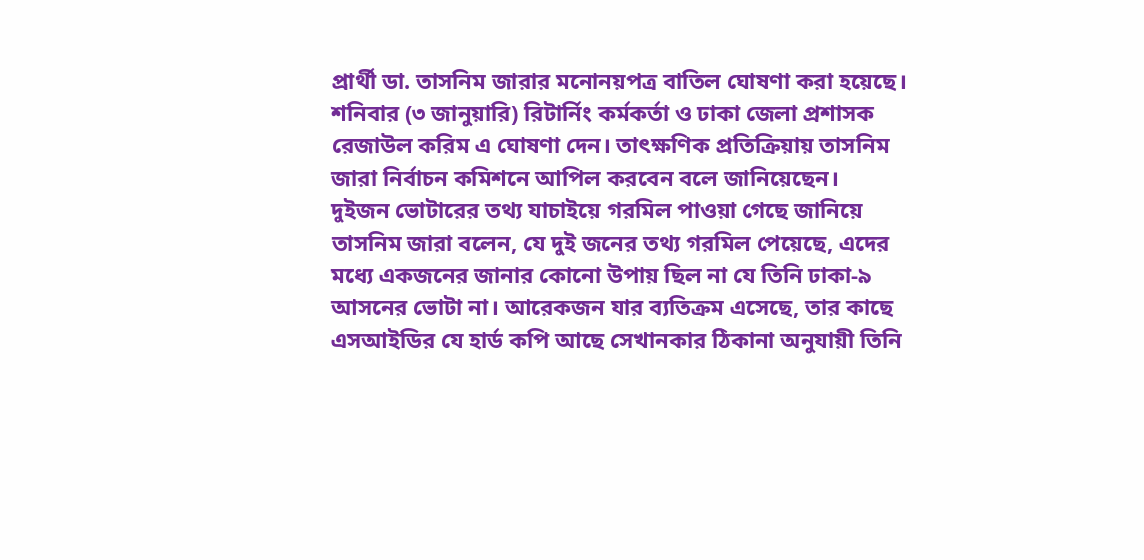প্রার্থী ডা. তাসনিম জারার মনোনয়পত্র বাতিল ঘোষণা করা হয়েছে। শনিবার (৩ জানুয়ারি) রিটার্নিং কর্মকর্তা ও ঢাকা জেলা প্রশাসক রেজাউল করিম এ ঘোষণা দেন। তাৎক্ষণিক প্রতিক্রিয়ায় তাসনিম জারা নির্বাচন কমিশনে আপিল করবেন বলে জানিয়েছেন।
দুইজন ভোটারের তথ্য যাচাইয়ে গরমিল পাওয়া গেছে জানিয়ে তাসনিম জারা বলেন, যে দুই জনের তথ্য গরমিল পেয়েছে, এদের মধ্যে একজনের জানার কোনো উপায় ছিল না যে তিনি ঢাকা-৯ আসনের ভোটা না। আরেকজন যার ব্যতিক্রম এসেছে, তার কাছে এসআইডির যে হার্ড কপি আছে সেখানকার ঠিকানা অনুযায়ী তিনি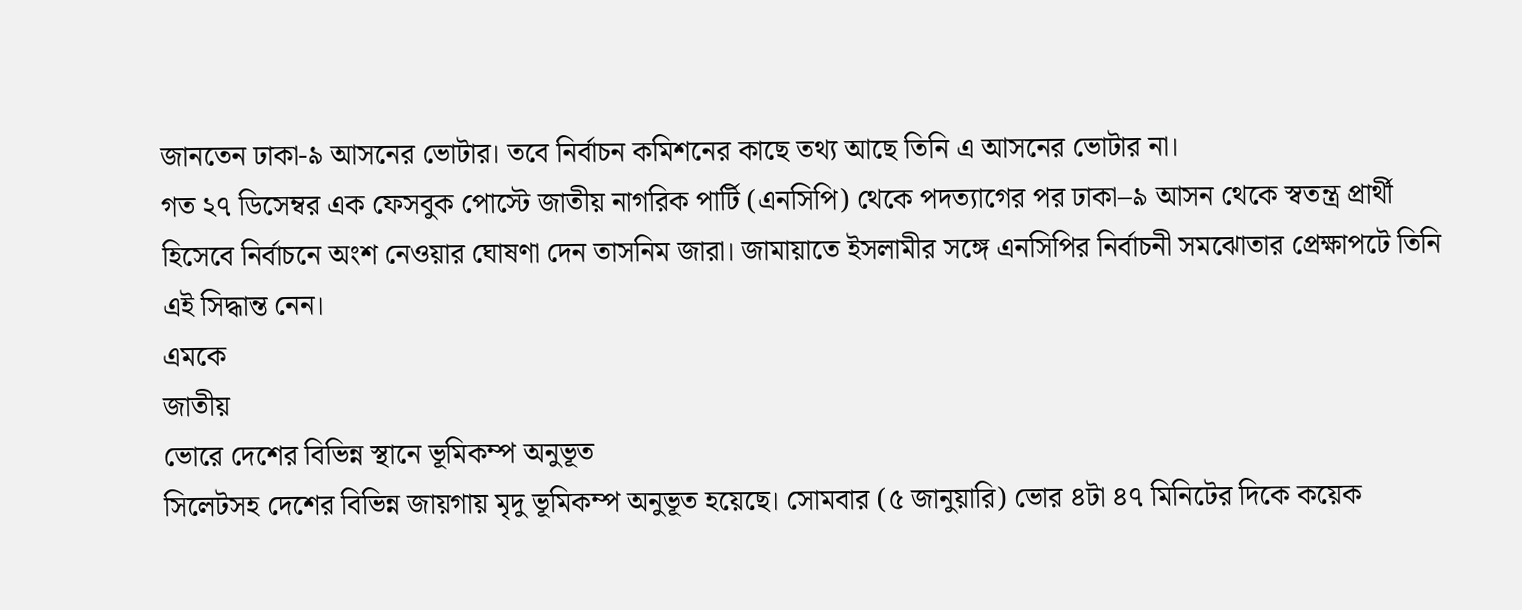জানতেন ঢাকা-৯ আসনের ভোটার। তবে নির্বাচন কমিশনের কাছে তথ্য আছে তিনি এ আসনের ভোটার না।
গত ২৭ ডিসেম্বর এক ফেসবুক পোস্টে জাতীয় নাগরিক পার্টি (এনসিপি) থেকে পদত্যাগের পর ঢাকা–৯ আসন থেকে স্বতন্ত্র প্রার্থী হিসেবে নির্বাচনে অংশ নেওয়ার ঘোষণা দেন তাসনিম জারা। জামায়াতে ইসলামীর সঙ্গে এনসিপির নির্বাচনী সমঝোতার প্রেক্ষাপটে তিনি এই সিদ্ধান্ত নেন।
এমকে
জাতীয়
ভোরে দেশের বিভিন্ন স্থানে ভূমিকম্প অনুভূত
সিলেটসহ দেশের বিভিন্ন জায়গায় মৃদু ভূমিকম্প অনুভূত হয়েছে। সোমবার (৫ জানুয়ারি) ভোর ৪টা ৪৭ মিনিটের দিকে কয়েক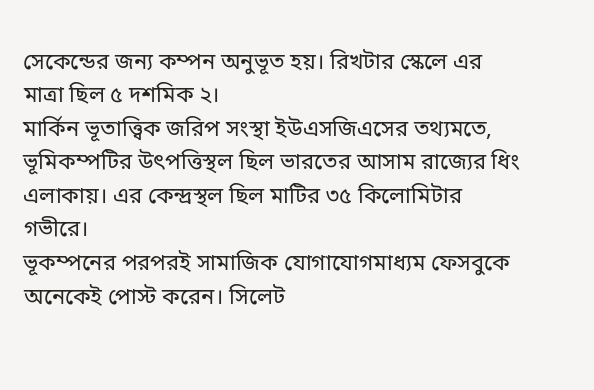সেকেন্ডের জন্য কম্পন অনুভূত হয়। রিখটার স্কেলে এর মাত্রা ছিল ৫ দশমিক ২।
মার্কিন ভূতাত্ত্বিক জরিপ সংস্থা ইউএসজিএসের তথ্যমতে, ভূমিকম্পটির উৎপত্তিস্থল ছিল ভারতের আসাম রাজ্যের ধিং এলাকায়। এর কেন্দ্রস্থল ছিল মাটির ৩৫ কিলোমিটার গভীরে।
ভূকম্পনের পরপরই সামাজিক যোগাযোগমাধ্যম ফেসবুকে অনেকেই পোস্ট করেন। সিলেট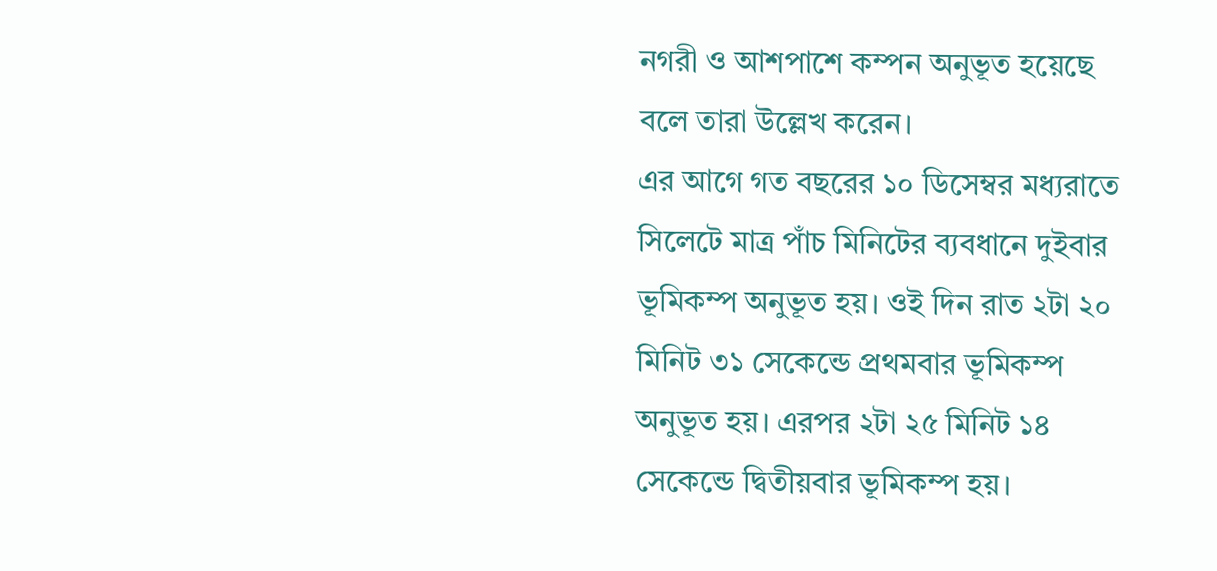নগরী ও আশপাশে কম্পন অনুভূত হয়েছে বলে তারা উল্লেখ করেন।
এর আগে গত বছরের ১০ ডিসেম্বর মধ্যরাতে সিলেটে মাত্র পাঁচ মিনিটের ব্যবধানে দুইবার ভূমিকম্প অনুভূত হয়। ওই দিন রাত ২টা ২০ মিনিট ৩১ সেকেন্ডে প্রথমবার ভূমিকম্প অনুভূত হয়। এরপর ২টা ২৫ মিনিট ১৪ সেকেন্ডে দ্বিতীয়বার ভূমিকম্প হয়।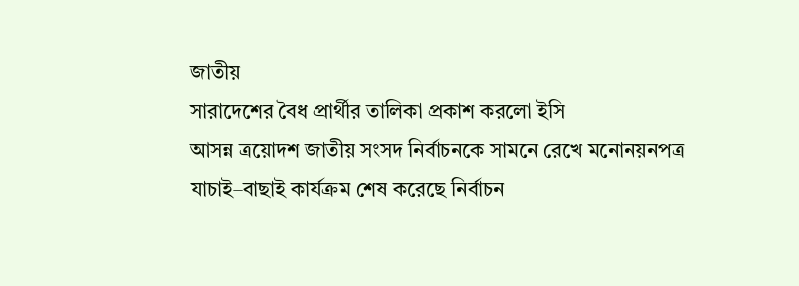জাতীয়
সারাদেশের বৈধ প্রার্থীর তালিকা প্রকাশ করলো ইসি
আসন্ন ত্রয়োদশ জাতীয় সংসদ নির্বাচনকে সামনে রেখে মনোনয়নপত্র যাচাই–বাছাই কার্যক্রম শেষ করেছে নির্বাচন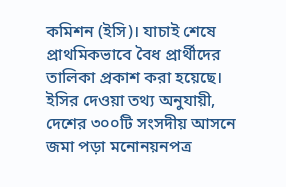কমিশন (ইসি)। যাচাই শেষে প্রাথমিকভাবে বৈধ প্রার্থীদের তালিকা প্রকাশ করা হয়েছে।
ইসির দেওয়া তথ্য অনুযায়ী, দেশের ৩০০টি সংসদীয় আসনে জমা পড়া মনোনয়নপত্র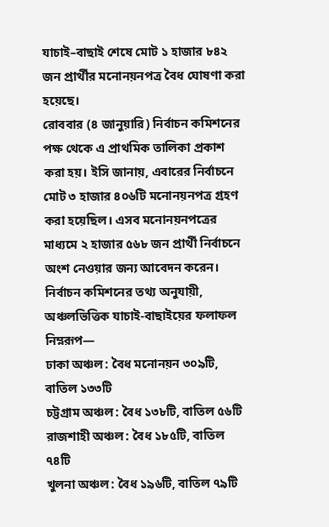যাচাই–বাছাই শেষে মোট ১ হাজার ৮৪২ জন প্রার্থীর মনোনয়নপত্র বৈধ ঘোষণা করা হয়েছে।
রোববার (৪ জানুয়ারি) নির্বাচন কমিশনের পক্ষ থেকে এ প্রাথমিক তালিকা প্রকাশ করা হয়। ইসি জানায়, এবারের নির্বাচনে মোট ৩ হাজার ৪০৬টি মনোনয়নপত্র গ্রহণ করা হয়েছিল। এসব মনোনয়নপত্রের মাধ্যমে ২ হাজার ৫৬৮ জন প্রার্থী নির্বাচনে অংশ নেওয়ার জন্য আবেদন করেন।
নির্বাচন কমিশনের তথ্য অনুযায়ী, অঞ্চলভিত্তিক যাচাই-বাছাইয়ের ফলাফল নিম্নরূপ—
ঢাকা অঞ্চল: বৈধ মনোনয়ন ৩০৯টি, বাতিল ১৩৩টি
চট্টগ্রাম অঞ্চল: বৈধ ১৩৮টি, বাতিল ৫৬টি
রাজশাহী অঞ্চল: বৈধ ১৮৫টি, বাতিল ৭৪টি
খুলনা অঞ্চল: বৈধ ১৯৬টি, বাতিল ৭৯টি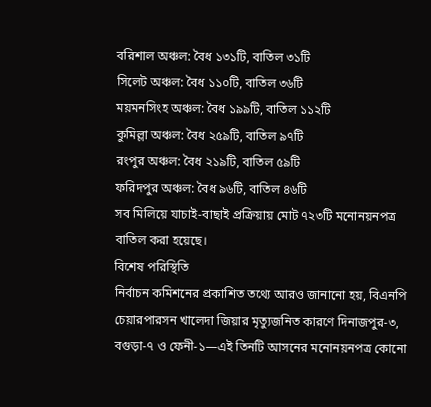বরিশাল অঞ্চল: বৈধ ১৩১টি, বাতিল ৩১টি
সিলেট অঞ্চল: বৈধ ১১০টি, বাতিল ৩৬টি
ময়মনসিংহ অঞ্চল: বৈধ ১৯৯টি, বাতিল ১১২টি
কুমিল্লা অঞ্চল: বৈধ ২৫৯টি, বাতিল ৯৭টি
রংপুর অঞ্চল: বৈধ ২১৯টি, বাতিল ৫৯টি
ফরিদপুর অঞ্চল: বৈধ ৯৬টি, বাতিল ৪৬টি
সব মিলিয়ে যাচাই-বাছাই প্রক্রিয়ায় মোট ৭২৩টি মনোনয়নপত্র বাতিল করা হয়েছে।
বিশেষ পরিস্থিতি
নির্বাচন কমিশনের প্রকাশিত তথ্যে আরও জানানো হয়, বিএনপি চেয়ারপারসন খালেদা জিয়ার মৃত্যুজনিত কারণে দিনাজপুর-৩, বগুড়া-৭ ও ফেনী-১—এই তিনটি আসনের মনোনয়নপত্র কোনো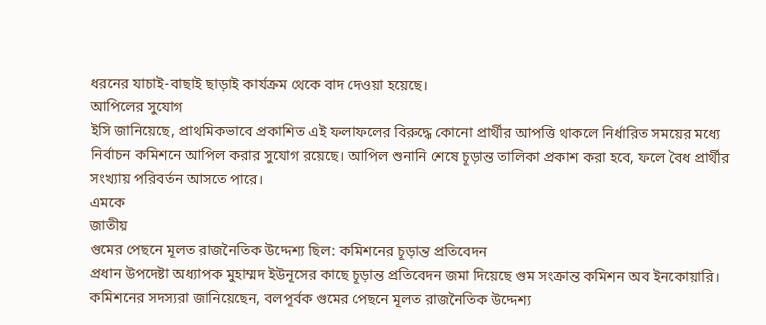ধরনের যাচাই-বাছাই ছাড়াই কার্যক্রম থেকে বাদ দেওয়া হয়েছে।
আপিলের সুযোগ
ইসি জানিয়েছে, প্রাথমিকভাবে প্রকাশিত এই ফলাফলের বিরুদ্ধে কোনো প্রার্থীর আপত্তি থাকলে নির্ধারিত সময়ের মধ্যে নির্বাচন কমিশনে আপিল করার সুযোগ রয়েছে। আপিল শুনানি শেষে চূড়ান্ত তালিকা প্রকাশ করা হবে, ফলে বৈধ প্রার্থীর সংখ্যায় পরিবর্তন আসতে পারে।
এমকে
জাতীয়
গুমের পেছনে মূলত রাজনৈতিক উদ্দেশ্য ছিল: কমিশনের চূড়ান্ত প্রতিবেদন
প্রধান উপদেষ্টা অধ্যাপক মুহাম্মদ ইউনূসের কাছে চূড়ান্ত প্রতিবেদন জমা দিয়েছে গুম সংক্রান্ত কমিশন অব ইনকোয়ারি। কমিশনের সদস্যরা জানিয়েছেন, বলপূর্বক গুমের পেছনে মূলত রাজনৈতিক উদ্দেশ্য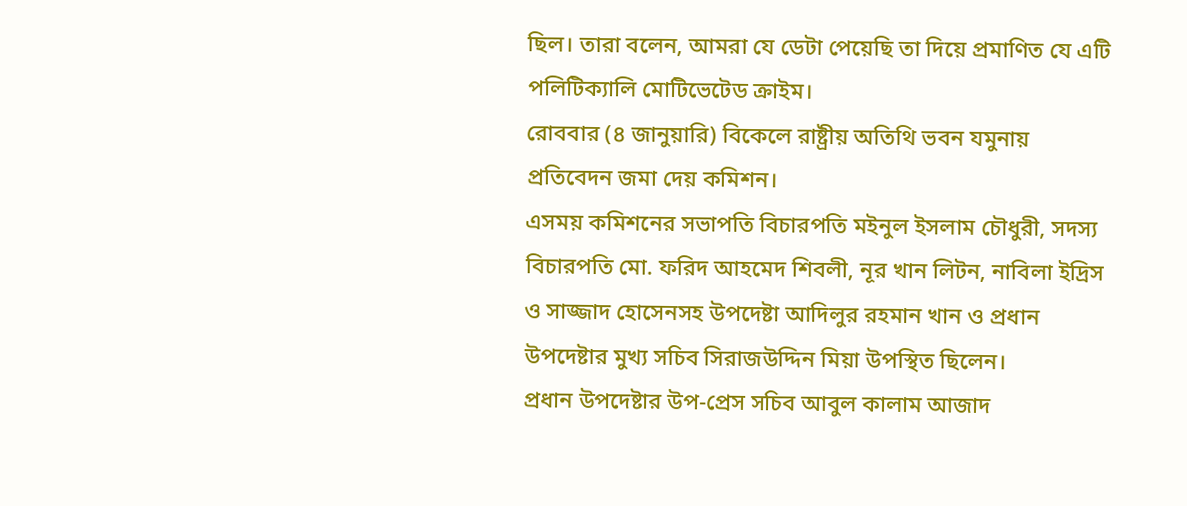ছিল। তারা বলেন, আমরা যে ডেটা পেয়েছি তা দিয়ে প্রমাণিত যে এটি পলিটিক্যালি মোটিভেটেড ক্রাইম।
রোববার (৪ জানুয়ারি) বিকেলে রাষ্ট্রীয় অতিথি ভবন যমুনায় প্রতিবেদন জমা দেয় কমিশন।
এসময় কমিশনের সভাপতি বিচারপতি মইনুল ইসলাম চৌধুরী, সদস্য বিচারপতি মো. ফরিদ আহমেদ শিবলী, নূর খান লিটন, নাবিলা ইদ্রিস ও সাজ্জাদ হোসেনসহ উপদেষ্টা আদিলুর রহমান খান ও প্রধান উপদেষ্টার মুখ্য সচিব সিরাজউদ্দিন মিয়া উপস্থিত ছিলেন।
প্রধান উপদেষ্টার উপ-প্রেস সচিব আবুল কালাম আজাদ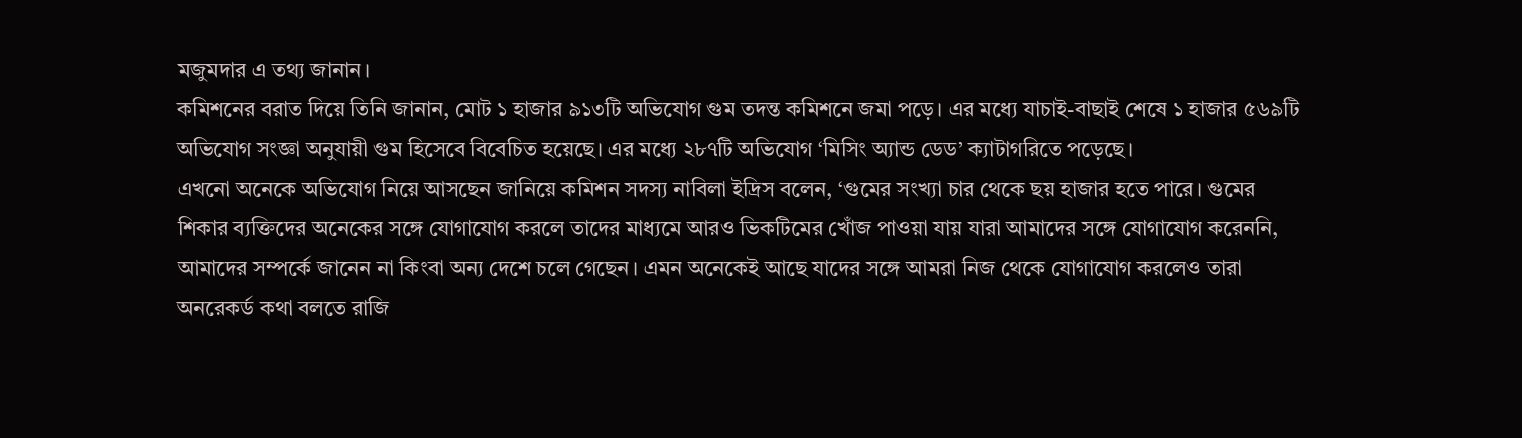মজুমদার এ তথ্য জানান।
কমিশনের বরাত দিয়ে তিনি জানান, মোট ১ হাজার ৯১৩টি অভিযোগ গুম তদন্ত কমিশনে জমা পড়ে। এর মধ্যে যাচাই-বাছাই শেষে ১ হাজার ৫৬৯টি অভিযোগ সংজ্ঞা অনুযায়ী গুম হিসেবে বিবেচিত হয়েছে। এর মধ্যে ২৮৭টি অভিযোগ ‘মিসিং অ্যান্ড ডেড’ ক্যাটাগরিতে পড়েছে।
এখনো অনেকে অভিযোগ নিয়ে আসছেন জানিয়ে কমিশন সদস্য নাবিলা ইদ্রিস বলেন, ‘গুমের সংখ্যা চার থেকে ছয় হাজার হতে পারে। গুমের শিকার ব্যক্তিদের অনেকের সঙ্গে যোগাযোগ করলে তাদের মাধ্যমে আরও ভিকটিমের খোঁজ পাওয়া যায় যারা আমাদের সঙ্গে যোগাযোগ করেননি, আমাদের সম্পর্কে জানেন না কিংবা অন্য দেশে চলে গেছেন। এমন অনেকেই আছে যাদের সঙ্গে আমরা নিজ থেকে যোগাযোগ করলেও তারা অনরেকর্ড কথা বলতে রাজি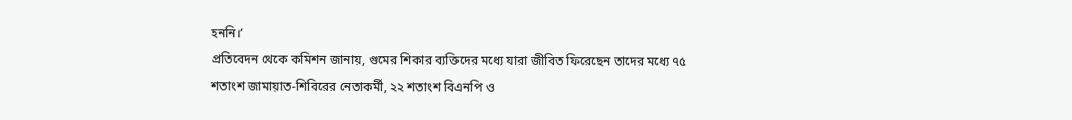হননি।’
প্রতিবেদন থেকে কমিশন জানায়, গুমের শিকার ব্যক্তিদের মধ্যে যারা জীবিত ফিরেছেন তাদের মধ্যে ৭৫ শতাংশ জামায়াত-শিবিরের নেতাকর্মী, ২২ শতাংশ বিএনপি ও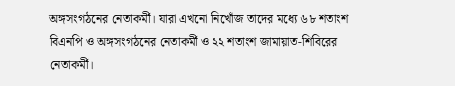অঙ্গসংগঠনের নেতাকর্মী। যারা এখনো নিখোঁজ তাদের মধ্যে ৬৮ শতাংশ বিএনপি ও অঙ্গসংগঠনের নেতাকর্মী ও ২২ শতাংশ জামায়াত-শিবিরের নেতাকর্মী।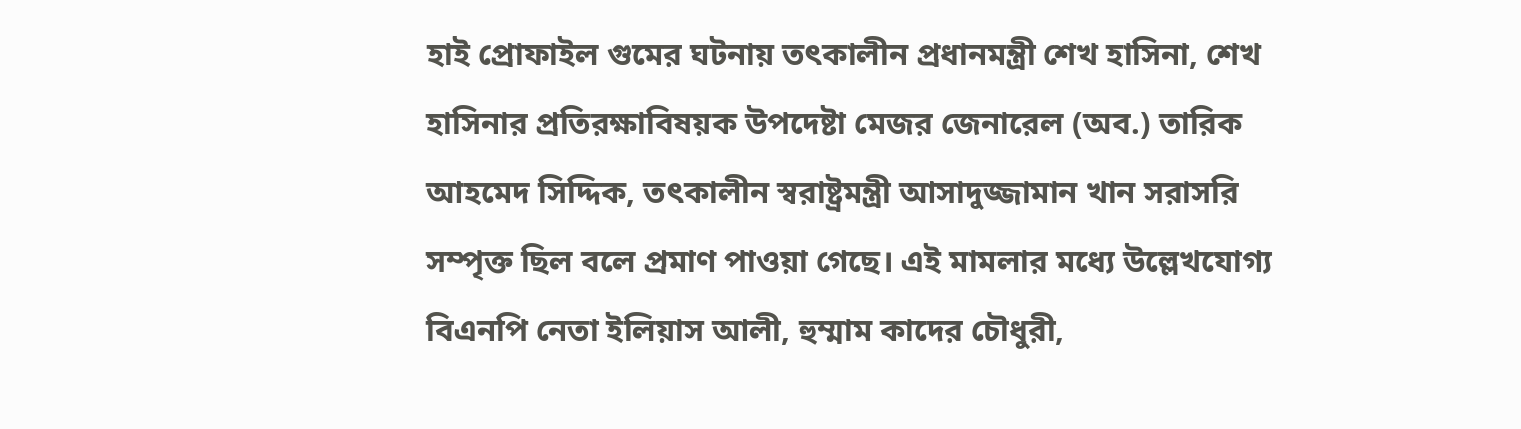হাই প্রোফাইল গুমের ঘটনায় তৎকালীন প্রধানমন্ত্রী শেখ হাসিনা, শেখ হাসিনার প্রতিরক্ষাবিষয়ক উপদেষ্টা মেজর জেনারেল (অব.) তারিক আহমেদ সিদ্দিক, তৎকালীন স্বরাষ্ট্রমন্ত্রী আসাদুজ্জামান খান সরাসরি সম্পৃক্ত ছিল বলে প্রমাণ পাওয়া গেছে। এই মামলার মধ্যে উল্লেখযোগ্য বিএনপি নেতা ইলিয়াস আলী, হুম্মাম কাদের চৌধুরী,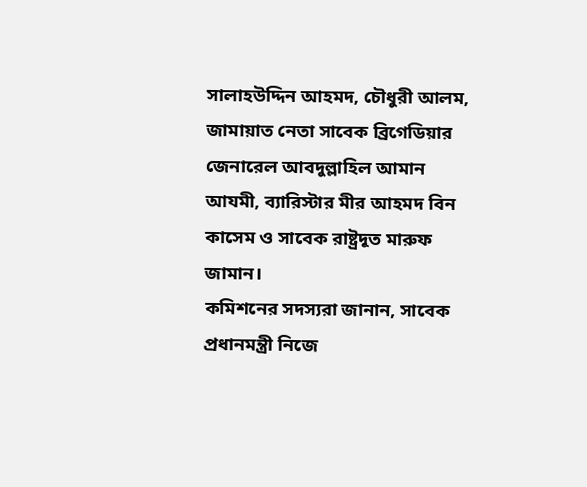সালাহউদ্দিন আহমদ, চৌধুরী আলম, জামায়াত নেতা সাবেক ব্রিগেডিয়ার জেনারেল আবদুল্লাহিল আমান আযমী, ব্যারিস্টার মীর আহমদ বিন কাসেম ও সাবেক রাষ্ট্রদূত মারুফ জামান।
কমিশনের সদস্যরা জানান, সাবেক প্রধানমন্ত্রী নিজে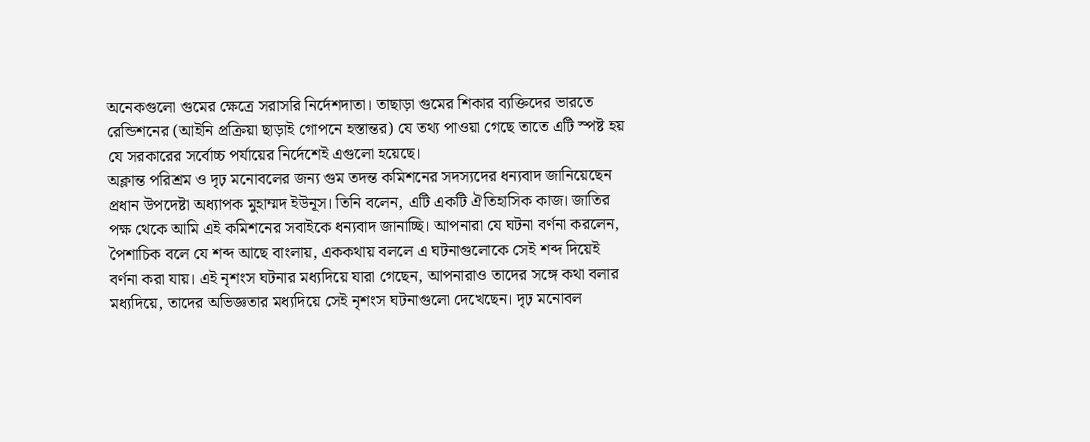অনেকগুলো গুমের ক্ষেত্রে সরাসরি নির্দেশদাতা। তাছাড়া গুমের শিকার ব্যক্তিদের ভারতে রেন্ডিশনের (আইনি প্রক্রিয়া ছাড়াই গোপনে হস্তান্তর) যে তথ্য পাওয়া গেছে তাতে এটি স্পষ্ট হয় যে সরকারের সর্বোচ্চ পর্যায়ের নির্দেশেই এগুলো হয়েছে।
অক্লান্ত পরিশ্রম ও দৃঢ় মনোবলের জন্য গুম তদন্ত কমিশনের সদস্যদের ধন্যবাদ জানিয়েছেন প্রধান উপদেষ্টা অধ্যাপক মুহাম্মদ ইউনূস। তিনি বলেন, এটি একটি ঐতিহাসিক কাজ। জাতির পক্ষ থেকে আমি এই কমিশনের সবাইকে ধন্যবাদ জানাচ্ছি। আপনারা যে ঘটনা বর্ণনা করলেন, পৈশাচিক বলে যে শব্দ আছে বাংলায়, এককথায় বললে এ ঘটনাগুলোকে সেই শব্দ দিয়েই বর্ণনা করা যায়। এই নৃশংস ঘটনার মধ্যদিয়ে যারা গেছেন, আপনারাও তাদের সঙ্গে কথা বলার মধ্যদিয়ে, তাদের অভিজ্ঞতার মধ্যদিয়ে সেই নৃশংস ঘটনাগুলো দেখেছেন। দৃঢ় মনোবল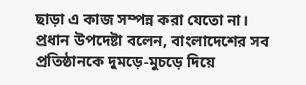ছাড়া এ কাজ সম্পন্ন করা যেতো না।
প্রধান উপদেষ্টা বলেন, বাংলাদেশের সব প্রতিষ্ঠানকে দুমড়ে-মুচড়ে দিয়ে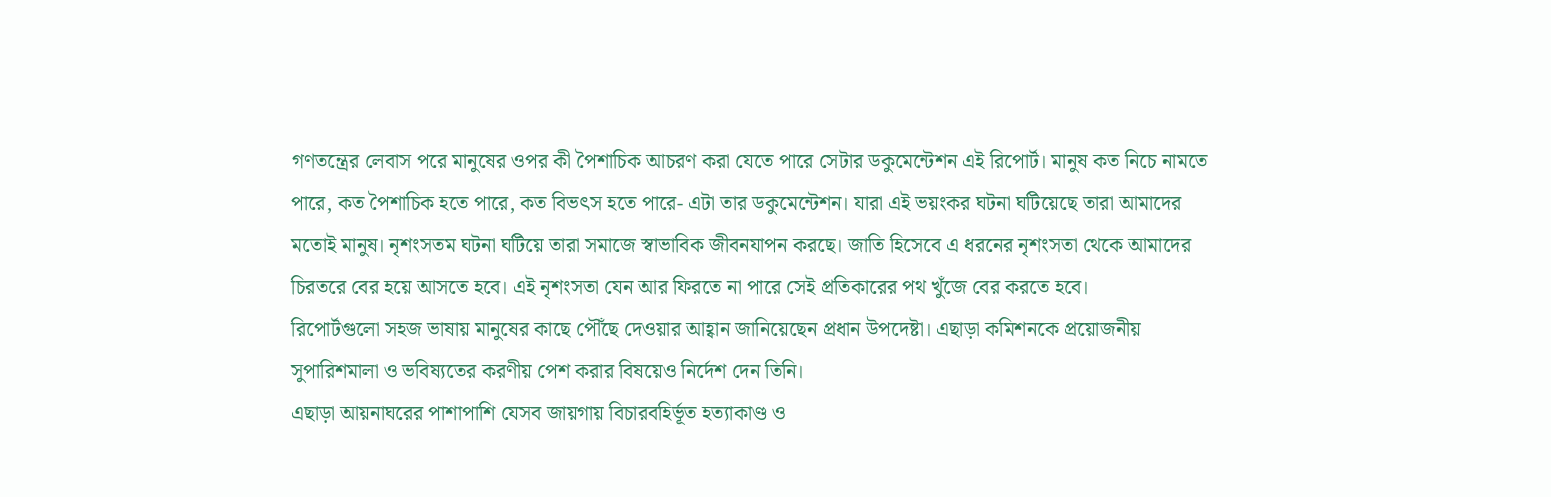গণতন্ত্রের লেবাস পরে মানুষের ওপর কী পৈশাচিক আচরণ করা যেতে পারে সেটার ডকুমেন্টেশন এই রিপোর্ট। মানুষ কত নিচে নামতে পারে, কত পৈশাচিক হতে পারে, কত বিভৎস হতে পারে- এটা তার ডকুমেন্টেশন। যারা এই ভয়ংকর ঘটনা ঘটিয়েছে তারা আমাদের মতোই মানুষ। নৃশংসতম ঘটনা ঘটিয়ে তারা সমাজে স্বাভাবিক জীবনযাপন করছে। জাতি হিসেবে এ ধরনের নৃশংসতা থেকে আমাদের চিরতরে বের হয়ে আসতে হবে। এই নৃশংসতা যেন আর ফিরতে না পারে সেই প্রতিকারের পথ খুঁজে বের করতে হবে।
রিপোর্টগুলো সহজ ভাষায় মানুষের কাছে পৌঁছে দেওয়ার আহ্বান জানিয়েছেন প্রধান উপদেষ্টা। এছাড়া কমিশনকে প্রয়োজনীয় সুপারিশমালা ও ভবিষ্যতের করণীয় পেশ করার বিষয়েও নির্দেশ দেন তিনি।
এছাড়া আয়নাঘরের পাশাপাশি যেসব জায়গায় বিচারবহির্ভূত হত্যাকাণ্ড ও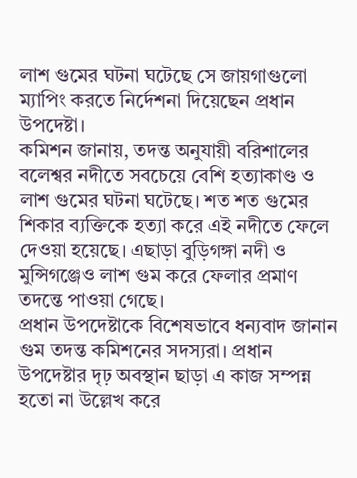লাশ গুমের ঘটনা ঘটেছে সে জায়গাগুলো ম্যাপিং করতে নির্দেশনা দিয়েছেন প্রধান উপদেষ্টা।
কমিশন জানায়, তদন্ত অনুযায়ী বরিশালের বলেশ্বর নদীতে সবচেয়ে বেশি হত্যাকাণ্ড ও লাশ গুমের ঘটনা ঘটেছে। শত শত গুমের শিকার ব্যক্তিকে হত্যা করে এই নদীতে ফেলে দেওয়া হয়েছে। এছাড়া বুড়িগঙ্গা নদী ও মুন্সিগঞ্জেও লাশ গুম করে ফেলার প্রমাণ তদন্তে পাওয়া গেছে।
প্রধান উপদেষ্টাকে বিশেষভাবে ধন্যবাদ জানান গুম তদন্ত কমিশনের সদস্যরা। প্রধান উপদেষ্টার দৃঢ় অবস্থান ছাড়া এ কাজ সম্পন্ন হতো না উল্লেখ করে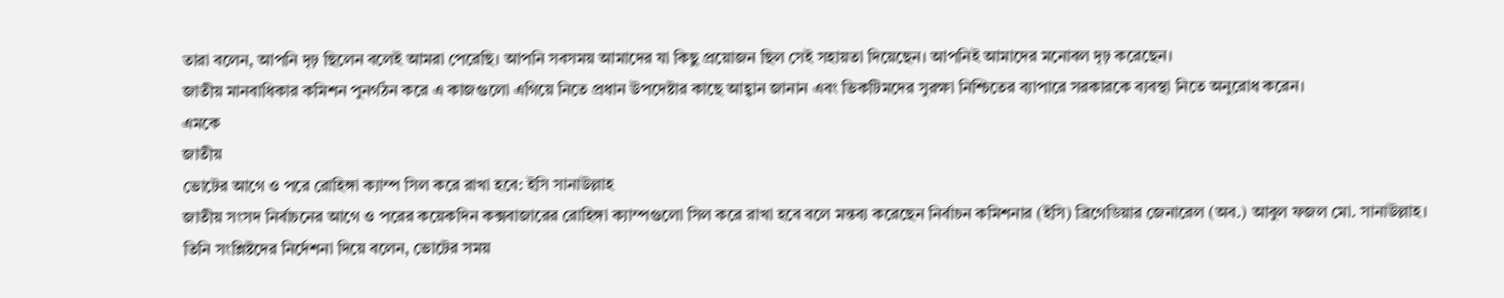তারা বলেন, আপনি দৃঢ় ছিলেন বলেই আমরা পেরেছি। আপনি সবসময় আমাদের যা কিছু প্রয়োজন ছিল সেই সহায়তা দিয়েছেন। আপনিই আমাদের মনোবল দৃঢ় করেছেন।
জাতীয় মানবাধিকার কমিশন পুনর্গঠন করে এ কাজগুলো এগিয়ে নিতে প্রধান উপদেষ্টার কাছে আহ্বান জানান এবং ভিকটিমদের সুরক্ষা নিশ্চিতের ব্যাপারে সরকারকে ব্যবস্থা নিতে অনুরোধ করেন।
এমকে
জাতীয়
ভোটের আগে ও পরে রোহিঙ্গা ক্যাম্প সিল করে রাখা হবে: ইসি সানাউল্লাহ
জাতীয় সংসদ নির্বাচনের আগে ও পরের কয়েকদিন কক্সবাজারের রোহিঙ্গা ক্যাম্পগুলো সিল করে রাখা হবে বলে মন্তব্য করেছেন নির্বাচন কমিশনার (ইসি) ব্রিগেডিয়ার জেনারেল (অব.) আবুল ফজল মো. সানাউল্লাহ।
তিনি সংশ্লিষ্টদের নির্দেশনা দিয়ে বলেন, ভোটের সময়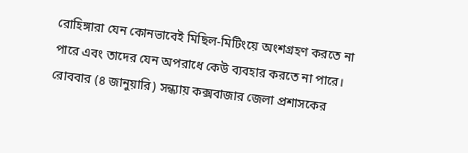রোহিঙ্গারা যেন কোনভাবেই মিছিল-মিটিংয়ে অংশগ্রহণ করতে না পারে এবং তাদের যেন অপরাধে কেউ ব্যবহার করতে না পারে।
রোববার (৪ জানুয়ারি) সন্ধ্যায় কক্সবাজার জেলা প্রশাসকের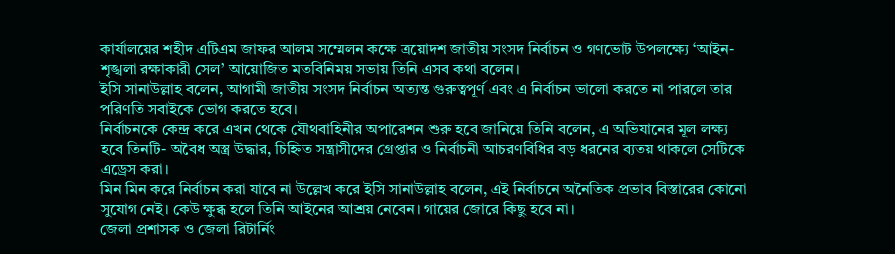কার্যালয়ের শহীদ এটিএম জাফর আলম সম্মেলন কক্ষে ত্রয়োদশ জাতীয় সংসদ নির্বাচন ও গণভোট উপলক্ষ্যে ‘আইন-শৃঙ্খলা রক্ষাকারী সেল’ আয়োজিত মতবিনিময় সভায় তিনি এসব কথা বলেন।
ইসি সানাউল্লাহ বলেন, আগামী জাতীয় সংসদ নির্বাচন অত্যন্ত গুরুত্বপূর্ণ এবং এ নির্বাচন ভালো করতে না পারলে তার পরিণতি সবাইকে ভোগ করতে হবে।
নির্বাচনকে কেন্দ্র করে এখন থেকে যৌথবাহিনীর অপারেশন শুরু হবে জানিয়ে তিনি বলেন, এ অভিযানের মূল লক্ষ্য হবে তিনটি- অবৈধ অস্ত্র উদ্ধার, চিহ্নিত সন্ত্রাসীদের গ্রেপ্তার ও নির্বাচনী আচরণবিধির বড় ধরনের ব্যতয় থাকলে সেটিকে এড্রেস করা।
মিন মিন করে নির্বাচন করা যাবে না উল্লেখ করে ইসি সানাউল্লাহ বলেন, এই নির্বাচনে অনৈতিক প্রভাব বিস্তারের কোনো সুযোগ নেই। কেউ ক্ষুব্ধ হলে তিনি আইনের আশ্রয় নেবেন। গায়ের জোরে কিছু হবে না।
জেলা প্রশাসক ও জেলা রিটার্নিং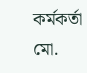কর্মকর্তা মো.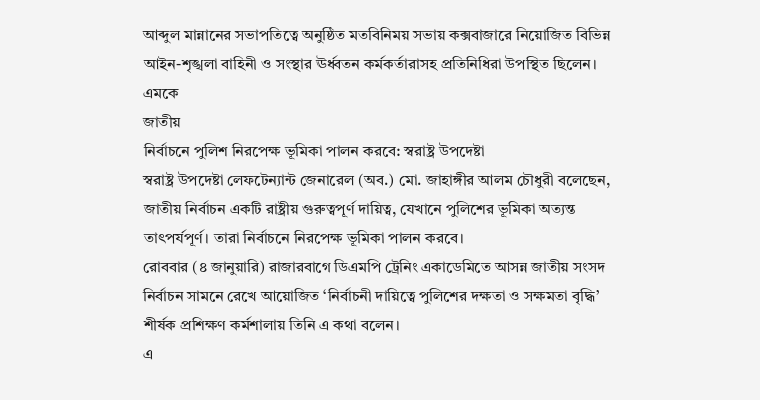আব্দুল মান্নানের সভাপতিত্বে অনুষ্ঠিত মতবিনিময় সভায় কক্সবাজারে নিয়োজিত বিভিন্ন আইন-শৃঙ্খলা বাহিনী ও সংস্থার ঊর্ধ্বতন কর্মকর্তারাসহ প্রতিনিধিরা উপস্থিত ছিলেন।
এমকে
জাতীয়
নির্বাচনে পুলিশ নিরপেক্ষ ভূমিকা পালন করবে: স্বরাষ্ট্র উপদেষ্টা
স্বরাষ্ট্র উপদেষ্টা লেফটেন্যান্ট জেনারেল (অব.) মো. জাহাঙ্গীর আলম চৌধুরী বলেছেন, জাতীয় নির্বাচন একটি রাষ্ট্রীয় গুরুত্বপূর্ণ দায়িত্ব, যেখানে পুলিশের ভূমিকা অত্যন্ত তাৎপর্যপূর্ণ। তারা নির্বাচনে নিরপেক্ষ ভূমিকা পালন করবে।
রোববার (৪ জানুয়ারি) রাজারবাগে ডিএমপি ট্রেনিং একাডেমিতে আসন্ন জাতীয় সংসদ নির্বাচন সামনে রেখে আয়োজিত ‘নির্বাচনী দায়িত্বে পুলিশের দক্ষতা ও সক্ষমতা বৃদ্ধি’ শীর্ষক প্রশিক্ষণ কর্মশালায় তিনি এ কথা বলেন।
এ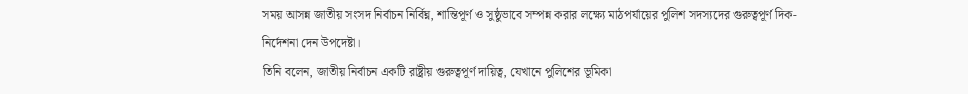সময় আসন্ন জাতীয় সংসদ নির্বাচন নির্বিঘ্ন, শান্তিপূর্ণ ও সুষ্ঠুভাবে সম্পন্ন করার লক্ষ্যে মাঠপর্যায়ের পুলিশ সদস্যদের গুরুত্বপূর্ণ দিক-নির্দেশনা দেন উপদেষ্টা।
তিনি বলেন, জাতীয় নির্বাচন একটি রাষ্ট্রীয় গুরুত্বপূর্ণ দায়িত্ব, যেখানে পুলিশের ভূমিকা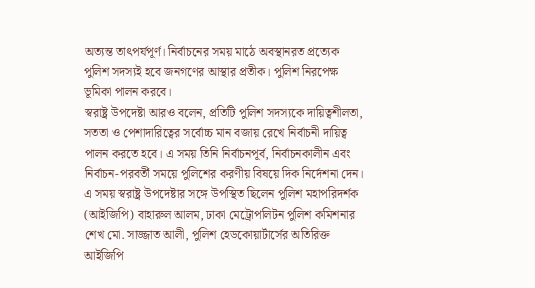অত্যন্ত তাৎপর্যপূর্ণ। নির্বাচনের সময় মাঠে অবস্থানরত প্রত্যেক পুলিশ সদস্যই হবে জনগণের আস্থার প্রতীক। পুলিশ নিরপেক্ষ ভূমিকা পালন করবে।
স্বরাষ্ট্র উপদেষ্টা আরও বলেন, প্রতিটি পুলিশ সদস্যকে দায়িত্বশীলতা, সততা ও পেশাদারিত্বের সর্বোচ্চ মান বজায় রেখে নির্বাচনী দায়িত্ব পালন করতে হবে। এ সময় তিনি নির্বাচনপূর্ব, নির্বাচনকালীন এবং নির্বাচন-পরবর্তী সময়ে পুলিশের করণীয় বিষয়ে দিক নির্দেশনা দেন।
এ সময় স্বরাষ্ট্র উপদেষ্টার সঙ্গে উপস্থিত ছিলেন পুলিশ মহাপরিদর্শক (আইজিপি) বাহারুল আলম, ঢাকা মেট্রোপলিটন পুলিশ কমিশনার শেখ মো. সাজ্জাত আলী, পুলিশ হেডকোয়ার্টার্সের অতিরিক্ত আইজিপি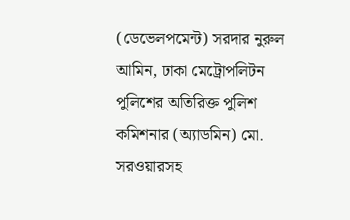(ডেভেলপমেন্ট) সরদার নুরুল আমিন, ঢাকা মেট্রোপলিটন পুলিশের অতিরিক্ত পুলিশ কমিশনার (অ্যাডমিন) মো. সরওয়ারসহ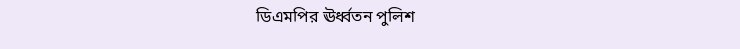ডিএমপির ঊর্ধ্বতন পুলিশ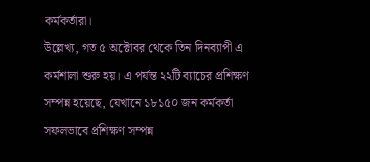কর্মকর্তারা।
উল্লেখ্য, গত ৫ অক্টোবর থেকে তিন দিনব্যাপী এ কর্মশালা শুরু হয়। এ পর্যন্ত ২২টি ব্যাচের প্রশিক্ষণ সম্পন্ন হয়েছে, যেখানে ১৮১৫০ জন কর্মকর্তা সফলভাবে প্রশিক্ষণ সম্পন্ন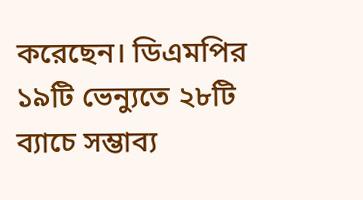করেছেন। ডিএমপির ১৯টি ভেন্যুতে ২৮টি ব্যাচে সম্ভাব্য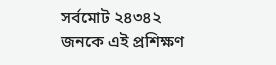সর্বমোট ২৪৩৪২ জনকে এই প্রশিক্ষণ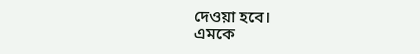দেওয়া হবে।
এমকে